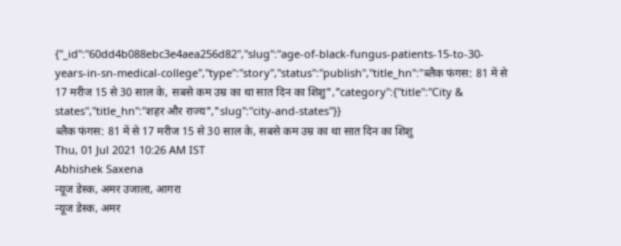{"_id":"60dd4b088ebc3e4aea256d82","slug":"age-of-black-fungus-patients-15-to-30-years-in-sn-medical-college","type":"story","status":"publish","title_hn":"ब्लैक फंगस: 81 में से 17 मरीज 15 से 30 साल के, सबसे कम उम्र का था सात दिन का शिशु","category":{"title":"City & states","title_hn":"शहर और राज्य","slug":"city-and-states"}}
ब्लैक फंगस: 81 में से 17 मरीज 15 से 30 साल के, सबसे कम उम्र का था सात दिन का शिशु
Thu, 01 Jul 2021 10:26 AM IST
Abhishek Saxena
न्यूज डेस्क, अमर उजाला, आगरा
न्यूज डेस्क, अमर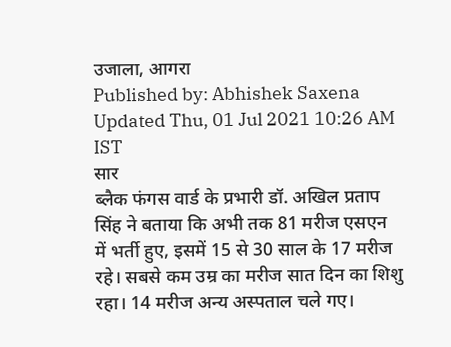उजाला, आगरा
Published by: Abhishek Saxena
Updated Thu, 01 Jul 2021 10:26 AM IST
सार
ब्लैक फंगस वार्ड के प्रभारी डॉ. अखिल प्रताप सिंह ने बताया कि अभी तक 81 मरीज एसएन में भर्ती हुए, इसमें 15 से 30 साल के 17 मरीज रहे। सबसे कम उम्र का मरीज सात दिन का शिशु रहा। 14 मरीज अन्य अस्पताल चले गए।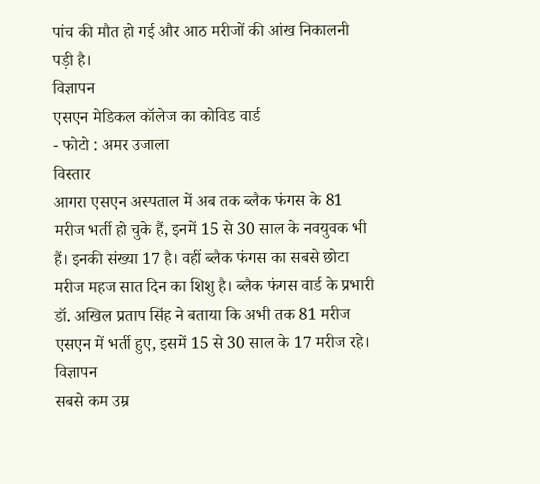पांच की मौत हो गई और आठ मरीजों की आंख निकालनी पड़ी है।
विज्ञापन
एसएन मेडिकल कॉलेज का कोविड वार्ड
- फोटो : अमर उजाला
विस्तार
आगरा एसएन अस्पताल में अब तक ब्लैक फंगस के 81 मरीज भर्ती हो चुके हैं, इनमें 15 से 30 साल के नवयुवक भी हैं। इनकी संख्या 17 है। वहीं ब्लैक फंगस का सबसे छोटा मरीज महज सात दिन का शिशु है। ब्लैक फंगस वार्ड के प्रभारी डॉ. अखिल प्रताप सिंह ने बताया कि अभी तक 81 मरीज एसएन में भर्ती हुए, इसमें 15 से 30 साल के 17 मरीज रहे।
विज्ञापन
सबसे कम उम्र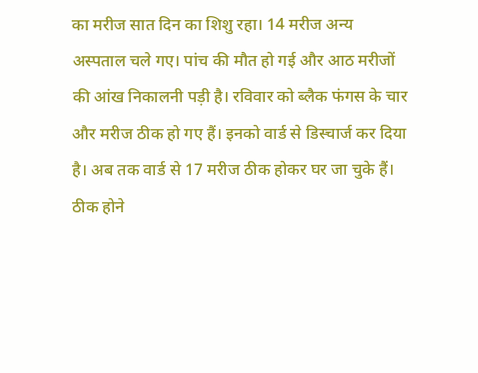का मरीज सात दिन का शिशु रहा। 14 मरीज अन्य अस्पताल चले गए। पांच की मौत हो गई और आठ मरीजों की आंख निकालनी पड़ी है। रविवार को ब्लैक फंगस के चार और मरीज ठीक हो गए हैं। इनको वार्ड से डिस्चार्ज कर दिया है। अब तक वार्ड से 17 मरीज ठीक होकर घर जा चुके हैं। ठीक होने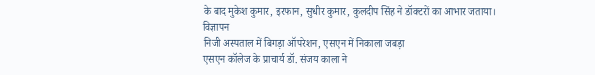के बाद मुकेश कुमार, इरफान, सुधीर कुमार, कुलदीप सिंह ने डॉक्टरों का आभार जताया।
विज्ञापन
निजी अस्पताल में बिगड़ा ऑपरेशन, एसएन में निकाला जबड़ा
एसएन कॉलेज के प्राचार्य डॉ. संजय काला ने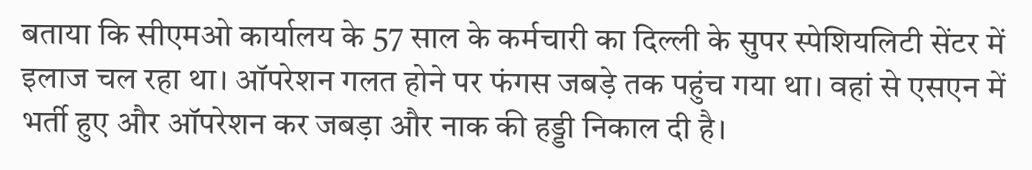बताया कि सीएमओ कार्यालय के 57 साल के कर्मचारी का दिल्ली के सुपर स्पेशियलिटी सेंटर में इलाज चल रहा था। ऑपरेशन गलत होने पर फंगस जबड़े तक पहुंच गया था। वहां से एसएन में भर्ती हुए और ऑपरेशन कर जबड़ा और नाक की हड्डी निकाल दी है।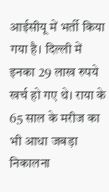आईसीयू में भर्ती किया गया है। दिल्ली में इनका 29 लाख रुपये खर्च हो गए थे। राया के 65 साल के मरीज का भी आधा जबड़ा निकालना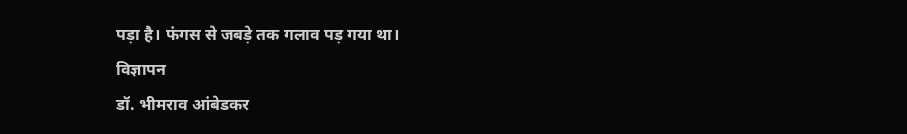पड़ा है। फंगस से जबड़े तक गलाव पड़ गया था।
विज्ञापन
डॉ. भीमराव आंबेडकर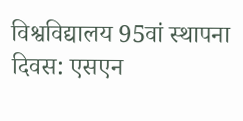विश्वविद्यालय 95वां स्थापना दिवस: एसएन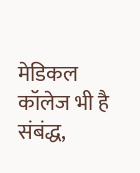मेडिकल कॉलेज भी है संबंद्ध,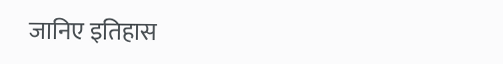जानिए इतिहास